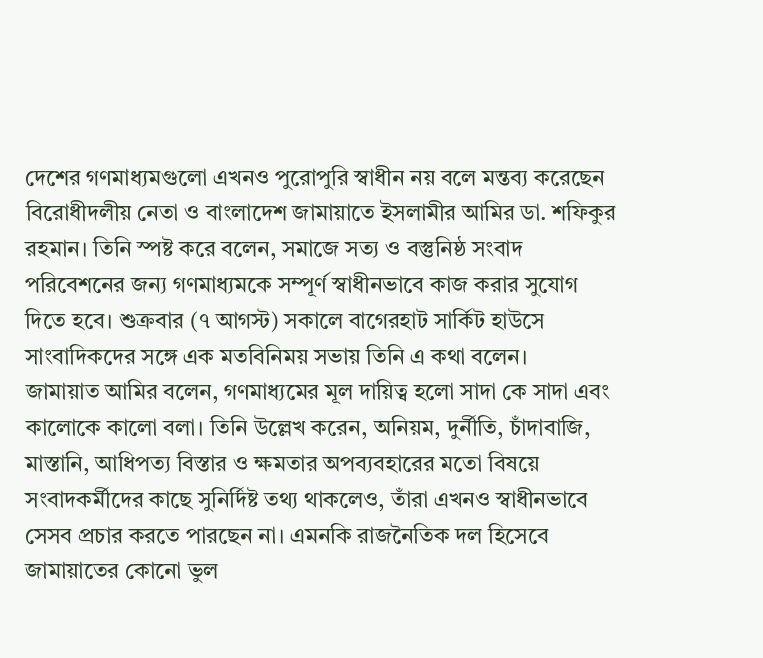দেশের গণমাধ্যমগুলো এখনও পুরোপুরি স্বাধীন নয় বলে মন্তব্য করেছেন বিরোধীদলীয় নেতা ও বাংলাদেশ জামায়াতে ইসলামীর আমির ডা. শফিকুর রহমান। তিনি স্পষ্ট করে বলেন, সমাজে সত্য ও বস্তুনিষ্ঠ সংবাদ পরিবেশনের জন্য গণমাধ্যমকে সম্পূর্ণ স্বাধীনভাবে কাজ করার সুযোগ দিতে হবে। শুক্রবার (৭ আগস্ট) সকালে বাগেরহাট সার্কিট হাউসে সাংবাদিকদের সঙ্গে এক মতবিনিময় সভায় তিনি এ কথা বলেন।
জামায়াত আমির বলেন, গণমাধ্যমের মূল দায়িত্ব হলো সাদা কে সাদা এবং কালোকে কালো বলা। তিনি উল্লেখ করেন, অনিয়ম, দুর্নীতি, চাঁদাবাজি, মাস্তানি, আধিপত্য বিস্তার ও ক্ষমতার অপব্যবহারের মতো বিষয়ে সংবাদকর্মীদের কাছে সুনির্দিষ্ট তথ্য থাকলেও, তাঁরা এখনও স্বাধীনভাবে সেসব প্রচার করতে পারছেন না। এমনকি রাজনৈতিক দল হিসেবে জামায়াতের কোনো ভুল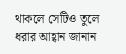থাকলে সেটিও তুলে ধরার আহ্বান জানান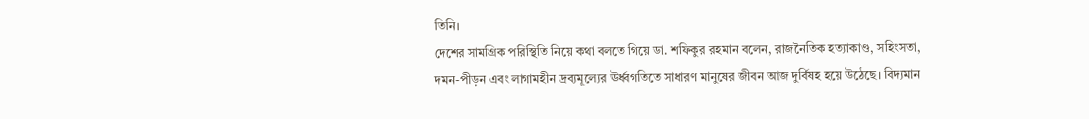তিনি।
দেশের সামগ্রিক পরিস্থিতি নিয়ে কথা বলতে গিয়ে ডা. শফিকুর রহমান বলেন, রাজনৈতিক হত্যাকাণ্ড, সহিংসতা, দমন-পীড়ন এবং লাগামহীন দ্রব্যমূল্যের ঊর্ধ্বগতিতে সাধারণ মানুষের জীবন আজ দুর্বিষহ হয়ে উঠেছে। বিদ্যমান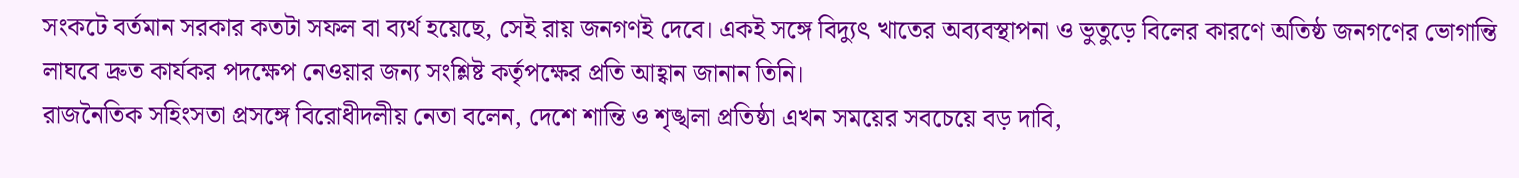সংকটে বর্তমান সরকার কতটা সফল বা ব্যর্থ হয়েছে, সেই রায় জনগণই দেবে। একই সঙ্গে বিদ্যুৎ খাতের অব্যবস্থাপনা ও ভুতুড়ে বিলের কারণে অতিষ্ঠ জনগণের ভোগান্তি লাঘবে দ্রুত কার্যকর পদক্ষেপ নেওয়ার জন্য সংশ্লিষ্ট কর্তৃপক্ষের প্রতি আহ্বান জানান তিনি।
রাজনৈতিক সহিংসতা প্রসঙ্গে বিরোধীদলীয় নেতা বলেন, দেশে শান্তি ও শৃঙ্খলা প্রতিষ্ঠা এখন সময়ের সবচেয়ে বড় দাবি,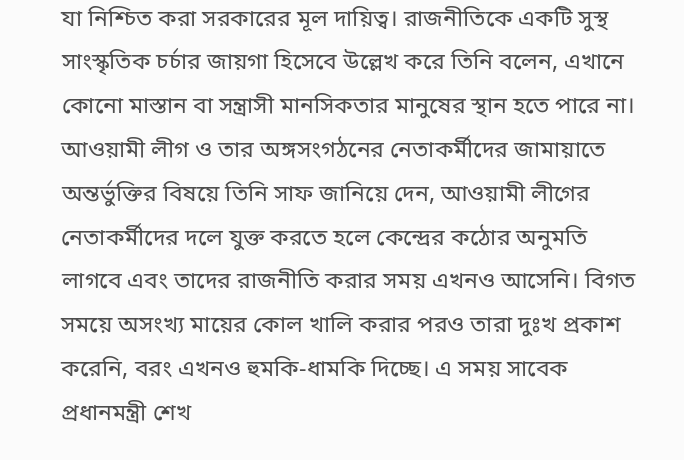যা নিশ্চিত করা সরকারের মূল দায়িত্ব। রাজনীতিকে একটি সুস্থ সাংস্কৃতিক চর্চার জায়গা হিসেবে উল্লেখ করে তিনি বলেন, এখানে কোনো মাস্তান বা সন্ত্রাসী মানসিকতার মানুষের স্থান হতে পারে না।
আওয়ামী লীগ ও তার অঙ্গসংগঠনের নেতাকর্মীদের জামায়াতে অন্তর্ভুক্তির বিষয়ে তিনি সাফ জানিয়ে দেন, আওয়ামী লীগের নেতাকর্মীদের দলে যুক্ত করতে হলে কেন্দ্রের কঠোর অনুমতি লাগবে এবং তাদের রাজনীতি করার সময় এখনও আসেনি। বিগত সময়ে অসংখ্য মায়ের কোল খালি করার পরও তারা দুঃখ প্রকাশ করেনি, বরং এখনও হুমকি-ধামকি দিচ্ছে। এ সময় সাবেক প্রধানমন্ত্রী শেখ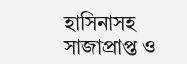হাসিনাসহ সাজাপ্রাপ্ত ও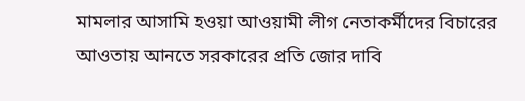মামলার আসামি হওয়া আওয়ামী লীগ নেতাকর্মীদের বিচারের আওতায় আনতে সরকারের প্রতি জোর দাবি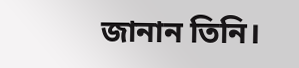জানান তিনি।